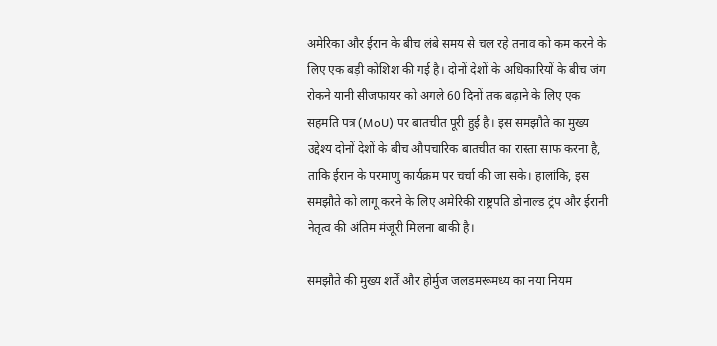अमेरिका और ईरान के बीच लंबे समय से चल रहे तनाव को कम करने के लिए एक बड़ी कोशिश की गई है। दोनों देशों के अधिकारियों के बीच जंग रोकने यानी सीजफायर को अगले 60 दिनों तक बढ़ाने के लिए एक सहमति पत्र (MoU) पर बातचीत पूरी हुई है। इस समझौते का मुख्य उद्देश्य दोनों देशों के बीच औपचारिक बातचीत का रास्ता साफ करना है, ताकि ईरान के परमाणु कार्यक्रम पर चर्चा की जा सके। हालांकि, इस समझौते को लागू करने के लिए अमेरिकी राष्ट्रपति डोनाल्ड ट्रंप और ईरानी नेतृत्व की अंतिम मंजूरी मिलना बाकी है।

समझौते की मुख्य शर्तें और होर्मुज जलडमरूमध्य का नया नियम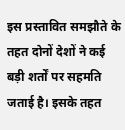इस प्रस्तावित समझौते के तहत दोनों देशों ने कई बड़ी शर्तों पर सहमति जताई है। इसके तहत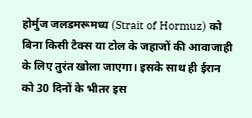होर्मुज जलडमरूमध्य (Strait of Hormuz) को बिना किसी टैक्स या टोल के जहाजों की आवाजाही के लिए तुरंत खोला जाएगा। इसके साथ ही ईरान को 30 दिनों के भीतर इस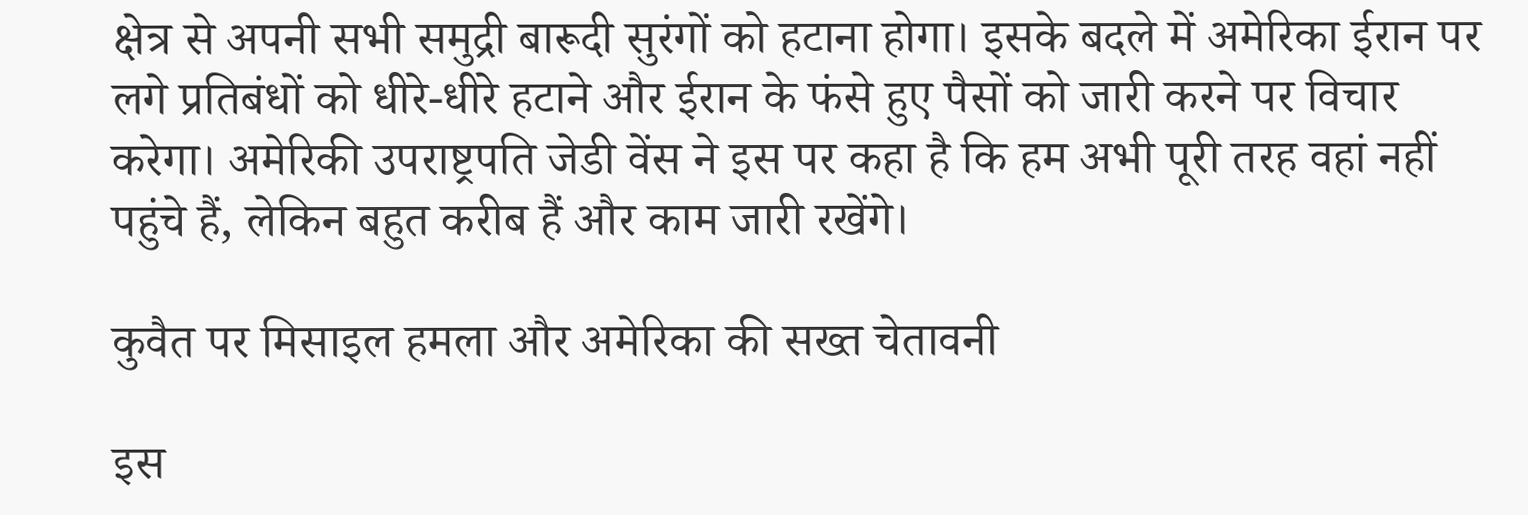क्षेत्र से अपनी सभी समुद्री बारूदी सुरंगों को हटाना होगा। इसके बदले में अमेरिका ईरान पर लगे प्रतिबंधों को धीरे-धीरे हटाने और ईरान के फंसे हुए पैसों को जारी करने पर विचार करेगा। अमेरिकी उपराष्ट्रपति जेडी वेंस ने इस पर कहा है कि हम अभी पूरी तरह वहां नहीं पहुंचे हैं, लेकिन बहुत करीब हैं और काम जारी रखेंगे।

कुवैत पर मिसाइल हमला और अमेरिका की सख्त चेतावनी

इस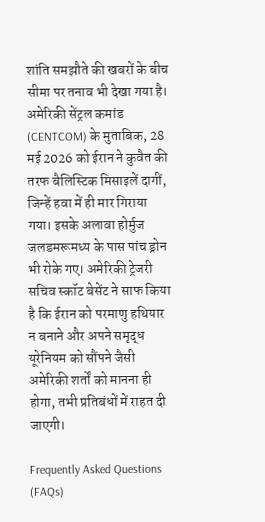शांति समझौते की खबरों के बीच सीमा पर तनाव भी देखा गया है। अमेरिकी सेंट्रल कमांड (CENTCOM) के मुताबिक, 28 मई 2026 को ईरान ने कुवैत की तरफ बैलिस्टिक मिसाइलें दागीं, जिन्हें हवा में ही मार गिराया गया। इसके अलावा होर्मुज जलडमरूमध्य के पास पांच ड्रोन भी रोके गए। अमेरिकी ट्रेजरी सचिव स्कॉट बेसेंट ने साफ किया है कि ईरान को परमाणु हथियार न बनाने और अपने समृद्ध यूरेनियम को सौंपने जैसी अमेरिकी शर्तों को मानना ही होगा, तभी प्रतिबंधों में राहत दी जाएगी।

Frequently Asked Questions (FAQs)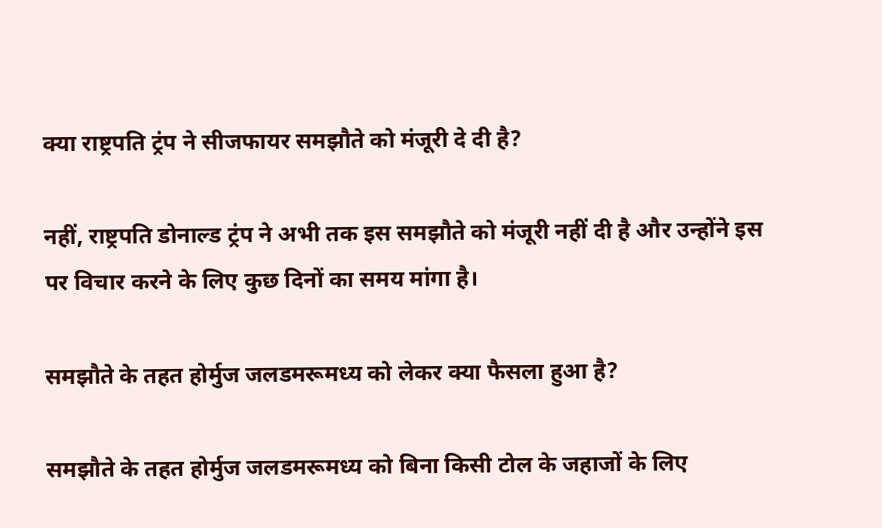क्या राष्ट्रपति ट्रंप ने सीजफायर समझौते को मंजूरी दे दी है?

नहीं, राष्ट्रपति डोनाल्ड ट्रंप ने अभी तक इस समझौते को मंजूरी नहीं दी है और उन्होंने इस पर विचार करने के लिए कुछ दिनों का समय मांगा है।

समझौते के तहत होर्मुज जलडमरूमध्य को लेकर क्या फैसला हुआ है?

समझौते के तहत होर्मुज जलडमरूमध्य को बिना किसी टोल के जहाजों के लिए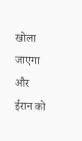खोला जाएगा और ईरान को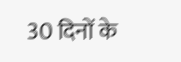30 दिनों के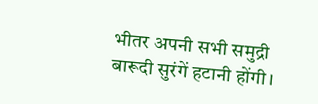भीतर अपनी सभी समुद्री बारूदी सुरंगें हटानी होंगी।